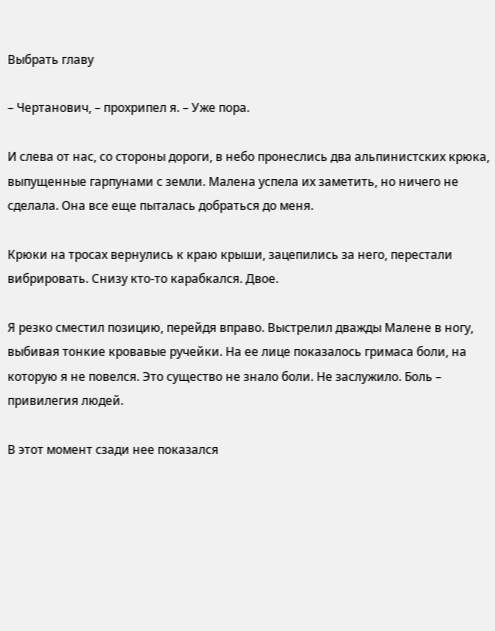Выбрать главу

– Чертанович, – прохрипел я. – Уже пора.

И слева от нас, со стороны дороги, в небо пронеслись два альпинистских крюка, выпущенные гарпунами с земли. Малена успела их заметить, но ничего не сделала. Она все еще пыталась добраться до меня.

Крюки на тросах вернулись к краю крыши, зацепились за него, перестали вибрировать. Снизу кто-то карабкался. Двое.

Я резко сместил позицию, перейдя вправо. Выстрелил дважды Малене в ногу, выбивая тонкие кровавые ручейки. На ее лице показалось гримаса боли, на которую я не повелся. Это существо не знало боли. Не заслужило. Боль – привилегия людей.

В этот момент сзади нее показался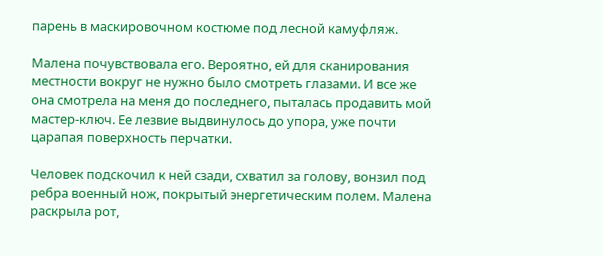парень в маскировочном костюме под лесной камуфляж.

Малена почувствовала его. Вероятно, ей для сканирования местности вокруг не нужно было смотреть глазами. И все же она смотрела на меня до последнего, пыталась продавить мой мастер-ключ. Ее лезвие выдвинулось до упора, уже почти царапая поверхность перчатки.

Человек подскочил к ней сзади, схватил за голову, вонзил под ребра военный нож, покрытый энергетическим полем. Малена раскрыла рот,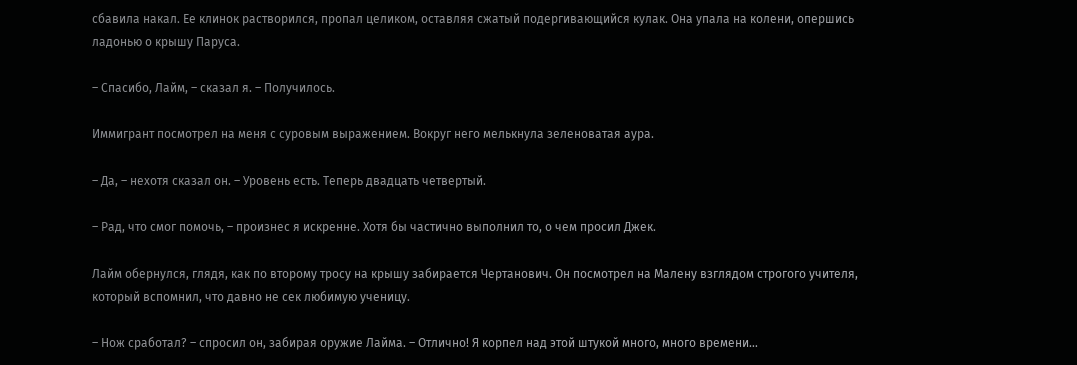сбавила накал. Ее клинок растворился, пропал целиком, оставляя сжатый подергивающийся кулак. Она упала на колени, опершись ладонью о крышу Паруса.

– Спасибо, Лайм, – сказал я. – Получилось.

Иммигрант посмотрел на меня с суровым выражением. Вокруг него мелькнула зеленоватая аура.

– Да, – нехотя сказал он. – Уровень есть. Теперь двадцать четвертый.

– Рад, что смог помочь, – произнес я искренне. Хотя бы частично выполнил то, о чем просил Джек.

Лайм обернулся, глядя, как по второму тросу на крышу забирается Чертанович. Он посмотрел на Малену взглядом строгого учителя, который вспомнил, что давно не сек любимую ученицу.

– Нож сработал? – спросил он, забирая оружие Лайма. – Отлично! Я корпел над этой штукой много, много времени…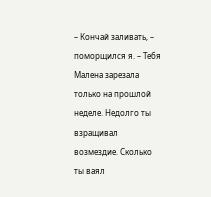– Кончай заливать, – поморщился я. – Тебя Малена зарезала только на прошлой неделе. Недолго ты взращивал возмездие. Сколько ты ваял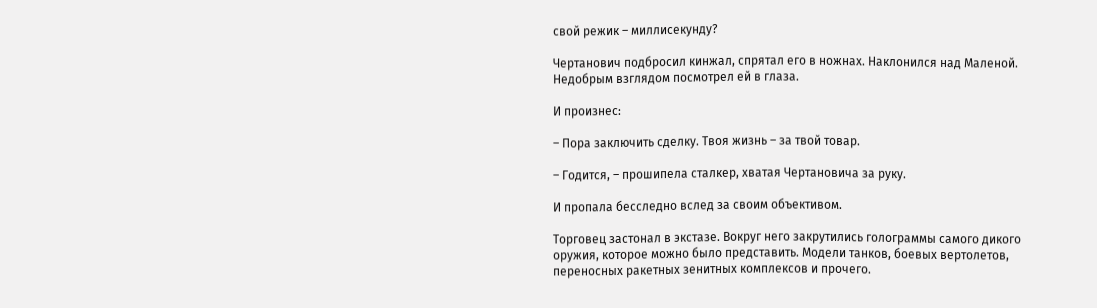свой режик – миллисекунду?

Чертанович подбросил кинжал, спрятал его в ножнах. Наклонился над Маленой. Недобрым взглядом посмотрел ей в глаза.

И произнес:

– Пора заключить сделку. Твоя жизнь – за твой товар.

– Годится, – прошипела сталкер, хватая Чертановича за руку.

И пропала бесследно вслед за своим объективом.

Торговец застонал в экстазе. Вокруг него закрутились голограммы самого дикого оружия, которое можно было представить. Модели танков, боевых вертолетов, переносных ракетных зенитных комплексов и прочего.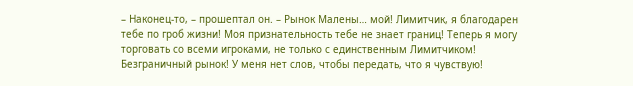– Наконец-то, – прошептал он. – Рынок Малены… мой! Лимитчик, я благодарен тебе по гроб жизни! Моя признательность тебе не знает границ! Теперь я могу торговать со всеми игроками, не только с единственным Лимитчиком! Безграничный рынок! У меня нет слов, чтобы передать, что я чувствую!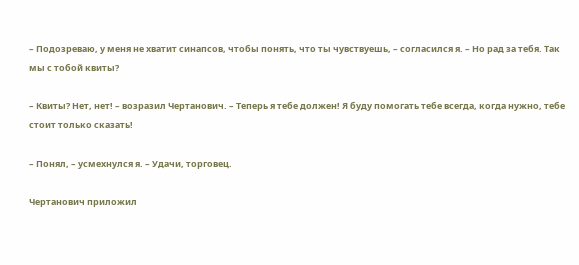– Подозреваю, у меня не хватит синапсов, чтобы понять, что ты чувствуешь, – согласился я. – Но рад за тебя. Так мы с тобой квиты?

– Квиты? Нет, нет! – возразил Чертанович. – Теперь я тебе должен! Я буду помогать тебе всегда, когда нужно, тебе стоит только сказать!

– Понял, – усмехнулся я. – Удачи, торговец.

Чертанович приложил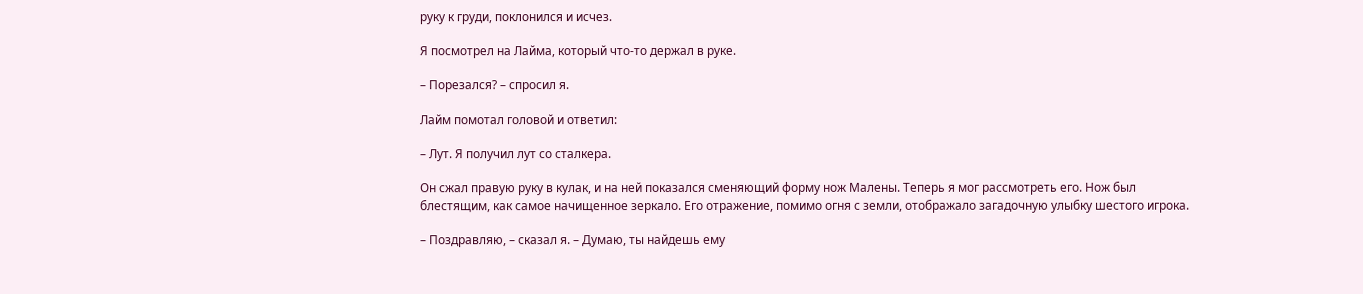руку к груди, поклонился и исчез.

Я посмотрел на Лайма, который что-то держал в руке.

– Порезался? – спросил я.

Лайм помотал головой и ответил:

– Лут. Я получил лут со сталкера.

Он сжал правую руку в кулак, и на ней показался сменяющий форму нож Малены. Теперь я мог рассмотреть его. Нож был блестящим, как самое начищенное зеркало. Его отражение, помимо огня с земли, отображало загадочную улыбку шестого игрока.

– Поздравляю, – сказал я. – Думаю, ты найдешь ему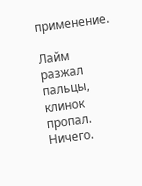применение.

Лайм разжал пальцы, клинок пропал. Ничего.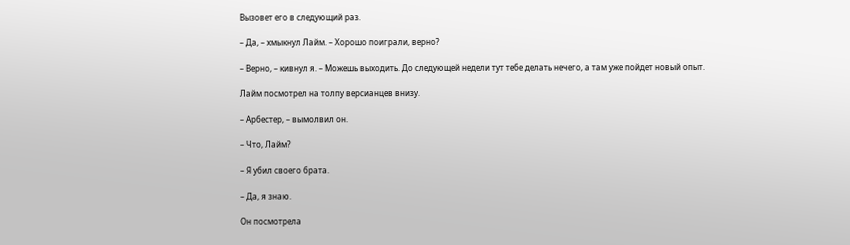Вызовет его в следующий раз.

– Да, – хмыкнул Лайм. – Хорошо поиграли, верно?

– Верно, – кивнул я. – Можешь выходить. До следующей недели тут тебе делать нечего, а там уже пойдет новый опыт.

Лайм посмотрел на толпу версианцев внизу.

– Арбестер, – вымолвил он.

– Что, Лайм?

– Я убил своего брата.

– Да, я знаю.

Он посмотрела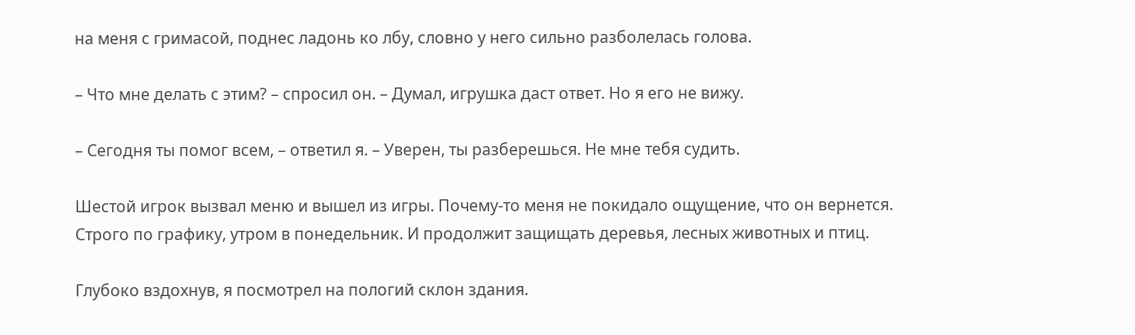на меня с гримасой, поднес ладонь ко лбу, словно у него сильно разболелась голова.

– Что мне делать с этим? – спросил он. – Думал, игрушка даст ответ. Но я его не вижу.

– Сегодня ты помог всем, – ответил я. – Уверен, ты разберешься. Не мне тебя судить.

Шестой игрок вызвал меню и вышел из игры. Почему-то меня не покидало ощущение, что он вернется. Строго по графику, утром в понедельник. И продолжит защищать деревья, лесных животных и птиц.

Глубоко вздохнув, я посмотрел на пологий склон здания.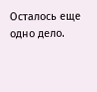Осталось еще одно дело.